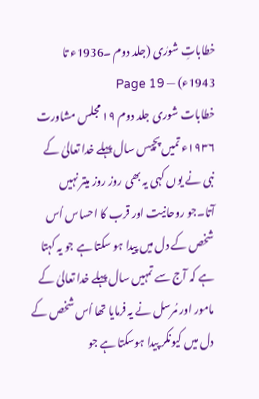خطاباتِ شورٰی (جلد دوم ۔1936ء تا 1943ء) — Page 19
خطابات شوری جلد دوم ۱۹ مجلس مشاورت ۱۹۳۶ء تمیں پچیس سال پہلے خدا تعالیٰ کے نبی نے یوں کہی یہ بھی روز روز میتر نہیں آتا۔جو روحانیت اور قرب کا احساس اُس شخص کے دل میں پیدا ہو سکتا ہے جو یہ کہتا ہے کہ آج سے تمہیں سال پہلے خدا تعالیٰ کے مامور اور مُرسل نے یہ فرمایا تھا اُس شخص کے دل میں کیونکر پیدا ہوسکتا ہے جو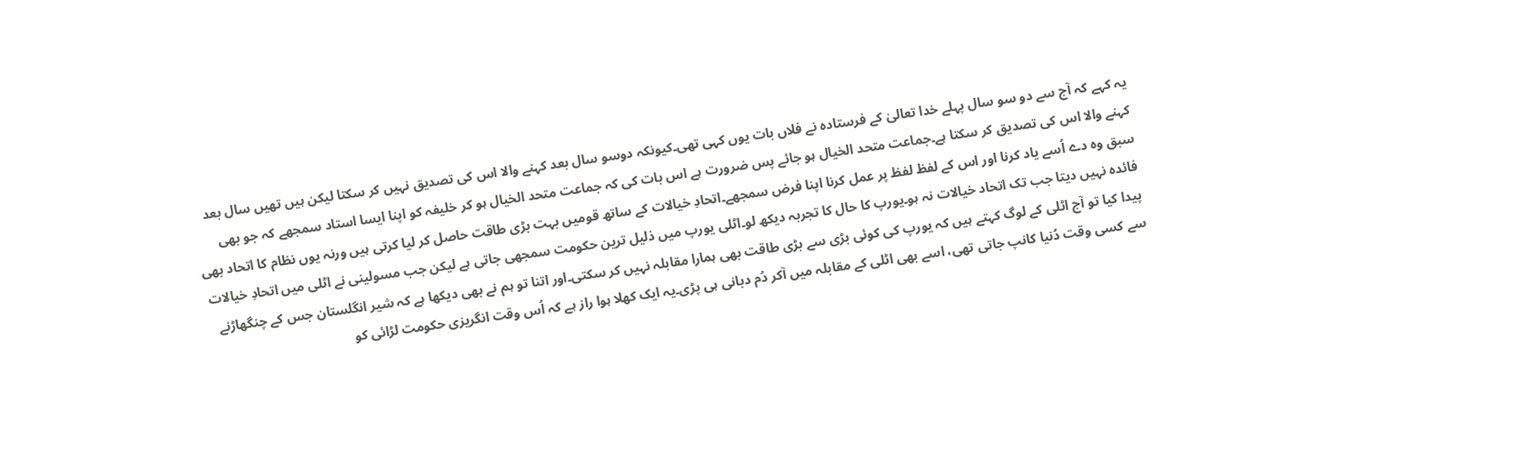یہ کہے کہ آج سے دو سو سال پہلے خدا تعالیٰ کے فرستادہ نے فلاں بات یوں کہی تھی۔کیونکہ دوسو سال بعد کہنے والا اس کی تصدیق نہیں کر سکتا لیکن ہیں تھیں سال بعد کہنے والا اس کی تصدیق کر سکتا ہے۔جماعت متحد الخیال ہو جائے پس ضرورت ہے اس بات کی کہ جماعت متحد الخیال ہو کر خلیفہ کو اپنا ایسا استاد سمجھے کہ جو بھی سبق وہ دے اُسے یاد کرنا اور اس کے لفظ لفظ پر عمل کرنا اپنا فرض سمجھے۔اتحادِ خیالات کے ساتھ قومیں بہت بڑی طاقت حاصل کر لیا کرتی ہیں ورنہ یوں نظام کا اتحاد بھی فائدہ نہیں دیتا جب تک اتحاد خیالات نہ ہو۔یورپ کا حال کا تجربہ دیکھ لو۔اٹلی یورپ میں ذلیل ترین حکومت سمجھی جاتی ہے لیکن جب مسولینی نے اٹلی میں اتحادِ خیالات پیدا کیا تو آج اٹلی کے لوگ کہتے ہیں کہ یورپ کی کوئی بڑی سے بڑی طاقت بھی ہمارا مقابلہ نہیں کر سکتی۔اور اتنا تو ہم نے بھی دیکھا ہے کہ شیر انگلستان جس کے چنگھاڑنے سے کسی وقت دُنیا کانپ جاتی تھی، اسے بھی اٹلی کے مقابلہ میں آکر دُم دبانی ہی پڑی۔یہ ایک کھلا ہوا راز ہے کہ اُس وقت انگریزی حکومت لڑائی کو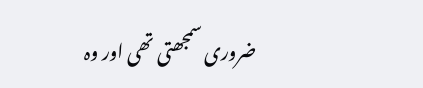ضروری سمجھتی تھی اور وہ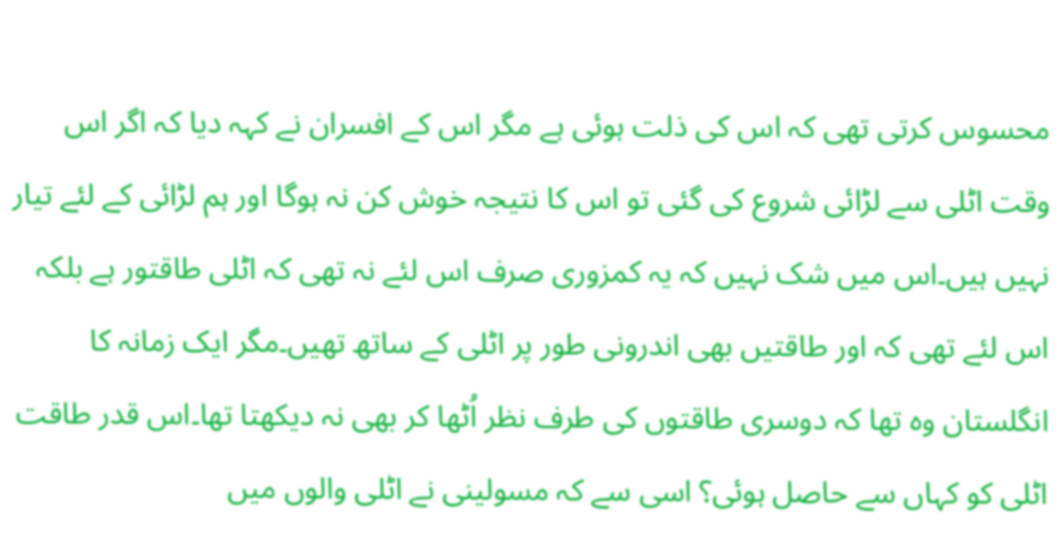محسوس کرتی تھی کہ اس کی ذلت ہوئی ہے مگر اس کے افسران نے کہہ دیا کہ اگر اس وقت اٹلی سے لڑائی شروع کی گئی تو اس کا نتیجہ خوش کن نہ ہوگا اور ہم لڑائی کے لئے تیار نہیں ہیں۔اس میں شک نہیں کہ یہ کمزوری صرف اس لئے نہ تھی کہ اٹلی طاقتور ہے بلکہ اس لئے تھی کہ اور طاقتیں بھی اندرونی طور پر اٹلی کے ساتھ تھیں۔مگر ایک زمانہ کا انگلستان وہ تھا کہ دوسری طاقتوں کی طرف نظر اُٹھا کر بھی نہ دیکھتا تھا۔اس قدر طاقت اٹلی کو کہاں سے حاصل ہوئی؟ اسی سے کہ مسولینی نے اٹلی والوں میں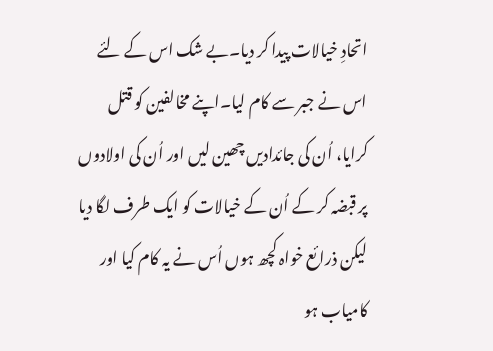اتحادِ خیالات پیدا کر دیا۔بے شک اس کے لئے اس نے جبر سے کام لیا۔اپنے مخالفین کو قتل کرایا، اُن کی جائدادیں چھین لیں اور اُن کی اولادوں پر قبضہ کر کے اُن کے خیالات کو ایک طرف لگا دیا لیکن ذرائع خواہ کچھ ہوں اُس نے یہ کام کیا اور کامیاب ہو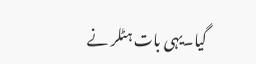گیا۔یہی بات ہٹلر نے